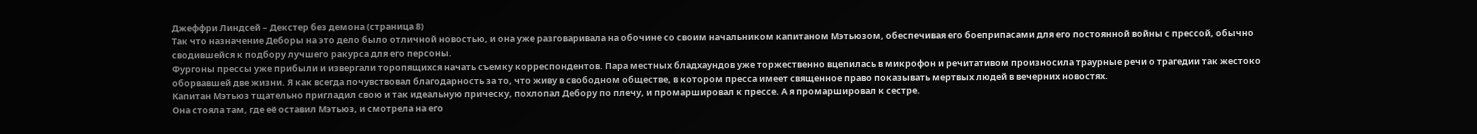Джеффри Линдсей – Декстер без демона (страница 8)
Так что назначение Деборы на это дело было отличной новостью, и она уже разговаривала на обочине со своим начальником капитаном Мэтьюзом, обеспечивая его боеприпасами для его постоянной войны с прессой, обычно сводившейся к подбору лучшего ракурса для его персоны.
Фургоны прессы уже прибыли и извергали торопящихся начать съемку корреспондентов. Пара местных бладхаундов уже торжественно вцепилась в микрофон и речитативом произносила траурные речи о трагедии так жестоко оборвавшей две жизни. Я как всегда почувствовал благодарность за то, что живу в свободном обществе, в котором пресса имеет священное право показывать мертвых людей в вечерних новостях.
Капитан Мэтьюз тщательно пригладил свою и так идеальную прическу, похлопал Дебору по плечу, и промаршировал к прессе. А я промаршировал к сестре.
Она стояла там, где её оставил Мэтьюз, и смотрела на его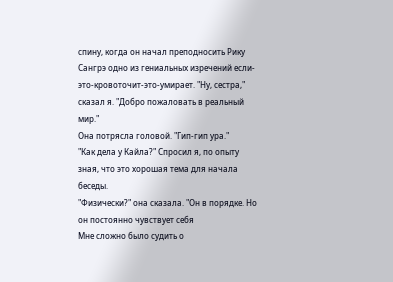спину, когда он начал преподносить Рику Сангрэ одно из гениальных изречений если-это-кровоточит-это-умирает. "Ну, сестра," сказал я. "Добро пожаловать в реальный мир."
Она потрясла головой. "Гип-гип ура."
"Как дела у Кайла?" Спросил я, по опыту зная, что это хорошая тема для начала беседы.
"Физически?" она сказала. "Он в порядке. Но он постоянно чувствует себя
Мне сложно было судить о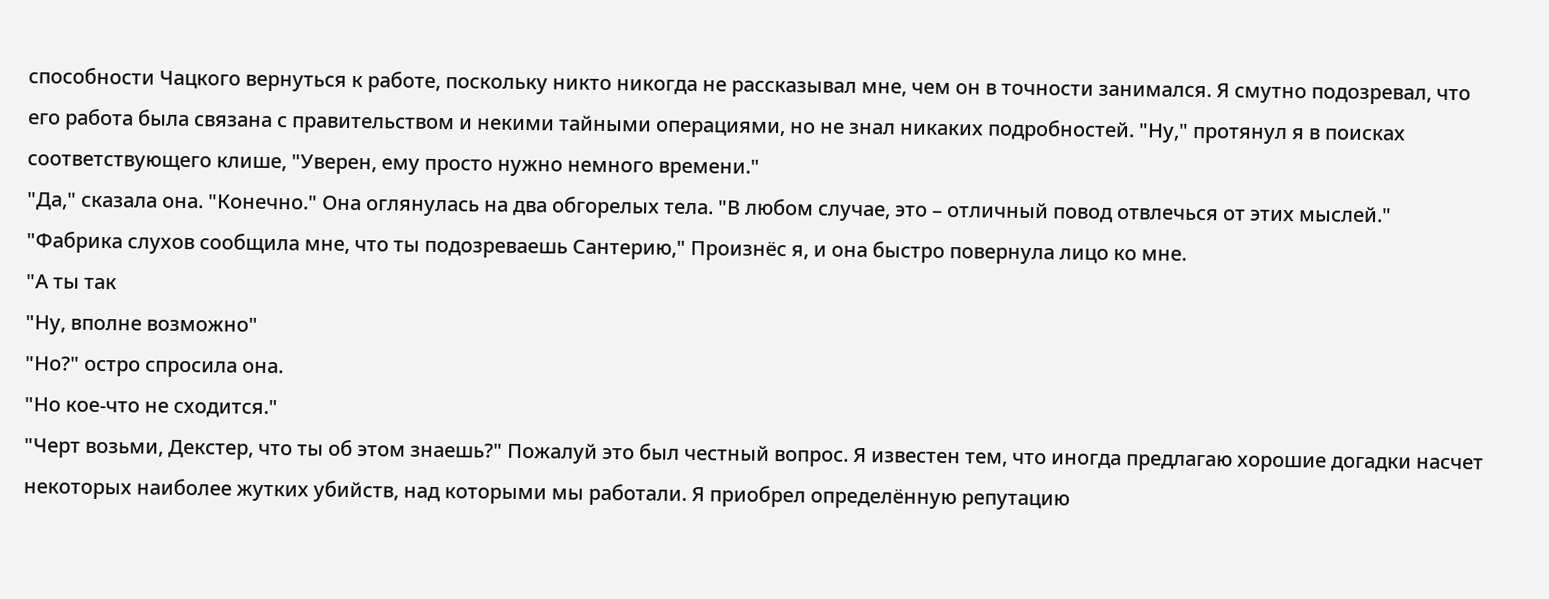способности Чацкого вернуться к работе, поскольку никто никогда не рассказывал мне, чем он в точности занимался. Я смутно подозревал, что его работа была связана с правительством и некими тайными операциями, но не знал никаких подробностей. "Ну," протянул я в поисках соответствующего клише, "Уверен, ему просто нужно немного времени."
"Да," сказала она. "Конечно." Она оглянулась на два обгорелых тела. "В любом случае, это – отличный повод отвлечься от этих мыслей."
"Фабрика слухов сообщила мне, что ты подозреваешь Сантерию," Произнёс я, и она быстро повернула лицо ко мне.
"А ты так
"Ну, вполне возможно"
"Но?" остро спросила она.
"Но кое-что не сходится."
"Черт возьми, Декстер, что ты об этом знаешь?" Пожалуй это был честный вопрос. Я известен тем, что иногда предлагаю хорошие догадки насчет некоторых наиболее жутких убийств, над которыми мы работали. Я приобрел определённую репутацию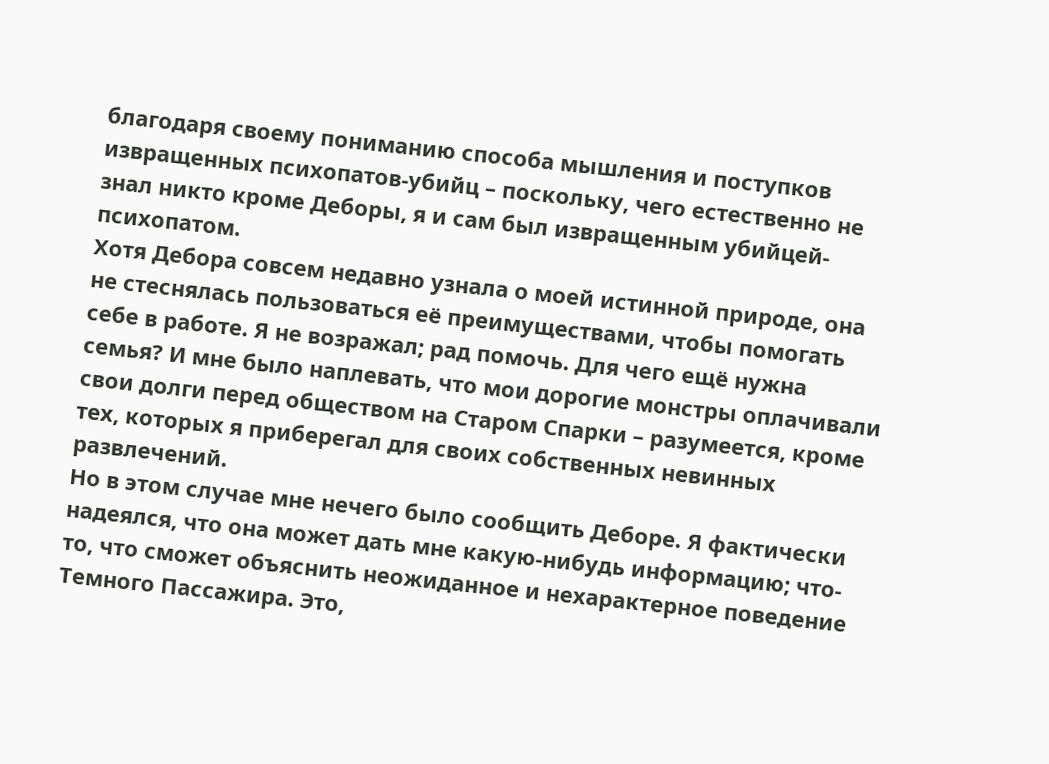благодаря своему пониманию способа мышления и поступков извращенных психопатов-убийц – поскольку, чего естественно не знал никто кроме Деборы, я и сам был извращенным убийцей-психопатом.
Хотя Дебора совсем недавно узнала о моей истинной природе, она не стеснялась пользоваться её преимуществами, чтобы помогать себе в работе. Я не возражал; рад помочь. Для чего ещё нужна семья? И мне было наплевать, что мои дорогие монстры оплачивали свои долги перед обществом на Старом Спарки – разумеется, кроме тех, которых я приберегал для своих собственных невинных развлечений.
Но в этом случае мне нечего было сообщить Деборе. Я фактически надеялся, что она может дать мне какую-нибудь информацию; что-то, что сможет объяснить неожиданное и нехарактерное поведение Темного Пассажира. Это,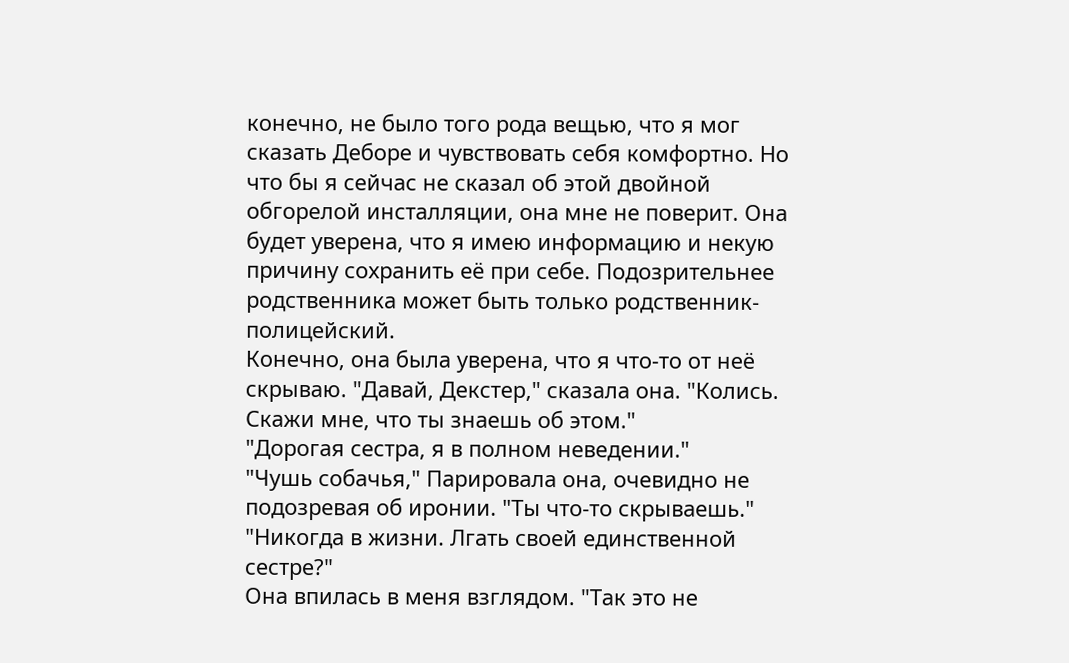конечно, не было того рода вещью, что я мог сказать Деборе и чувствовать себя комфортно. Но что бы я сейчас не сказал об этой двойной обгорелой инсталляции, она мне не поверит. Она будет уверена, что я имею информацию и некую причину сохранить её при себе. Подозрительнее родственника может быть только родственник-полицейский.
Конечно, она была уверена, что я что-то от неё скрываю. "Давай, Декстер," сказала она. "Колись. Скажи мне, что ты знаешь об этом."
"Дорогая сестра, я в полном неведении."
"Чушь собачья," Парировала она, очевидно не подозревая об иронии. "Ты что-то скрываешь."
"Никогда в жизни. Лгать своей единственной сестре?"
Она впилась в меня взглядом. "Так это не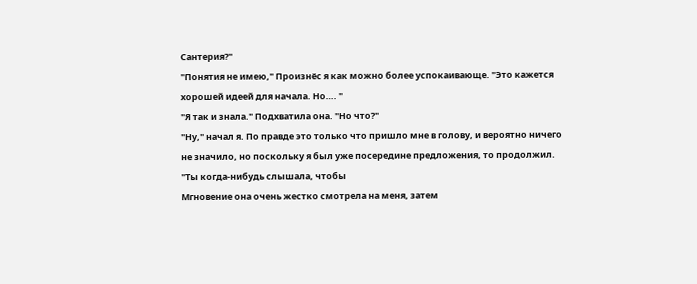Сантерия?"
"Понятия не имею," Произнёс я как можно более успокаивающе. "Это кажется хорошей идеей для начала. Но…. "
"Я так и знала." Подхватила она. "Но что?"
"Ну," начал я. По правде это только что пришло мне в голову, и вероятно ничего не значило, но поскольку я был уже посередине предложения, то продолжил. "Ты когда-нибудь слышала, чтобы
Мгновение она очень жестко смотрела на меня, затем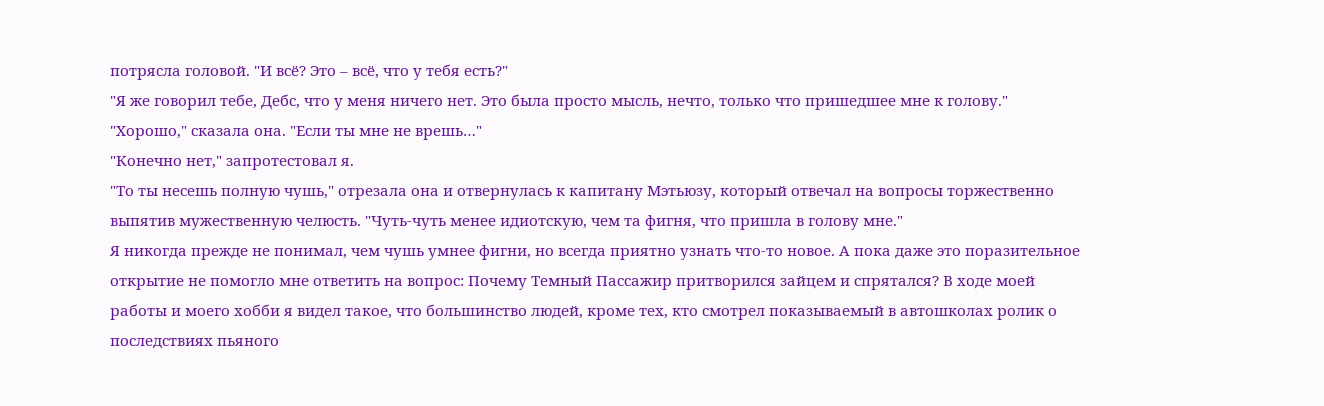потрясла головой. "И всё? Это – всё, что у тебя есть?"
"Я же говорил тебе, Дебс, что у меня ничего нет. Это была просто мысль, нечто, только что пришедшее мне к голову."
"Хорошо," сказала она. "Если ты мне не врешь…"
"Конечно нет," запротестовал я.
"То ты несешь полную чушь," отрезала она и отвернулась к капитану Мэтьюзу, который отвечал на вопросы торжественно выпятив мужественную челюсть. "Чуть-чуть менее идиотскую, чем та фигня, что пришла в голову мне."
Я никогда прежде не понимал, чем чушь умнее фигни, но всегда приятно узнать что-то новое. А пока даже это поразительное открытие не помогло мне ответить на вопрос: Почему Темный Пассажир притворился зайцем и спрятался? В ходе моей работы и моего хобби я видел такое, что большинство людей, кроме тех, кто смотрел показываемый в автошколах ролик о последствиях пьяного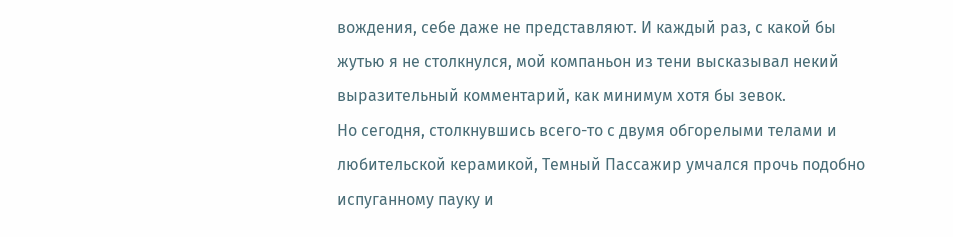вождения, себе даже не представляют. И каждый раз, с какой бы жутью я не столкнулся, мой компаньон из тени высказывал некий выразительный комментарий, как минимум хотя бы зевок.
Но сегодня, столкнувшись всего-то с двумя обгорелыми телами и любительской керамикой, Темный Пассажир умчался прочь подобно испуганному пауку и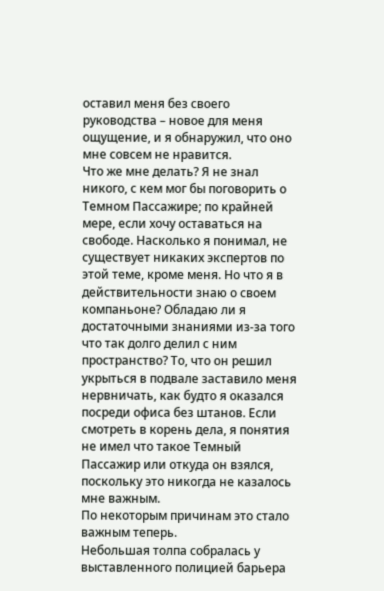оставил меня без своего руководства – новое для меня ощущение, и я обнаружил, что оно мне совсем не нравится.
Что же мне делать? Я не знал никого, с кем мог бы поговорить о Темном Пассажире; по крайней мере, если хочу оставаться на свободе. Насколько я понимал, не существует никаких экспертов по этой теме, кроме меня. Но что я в действительности знаю о своем компаньоне? Обладаю ли я достаточными знаниями из-за того что так долго делил с ним пространство? То, что он решил укрыться в подвале заставило меня нервничать, как будто я оказался посреди офиса без штанов. Если смотреть в корень дела, я понятия не имел что такое Темный Пассажир или откуда он взялся, поскольку это никогда не казалось мне важным.
По некоторым причинам это стало важным теперь.
Небольшая толпа собралась у выставленного полицией барьера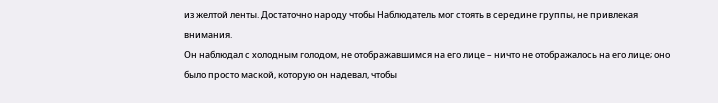из желтой ленты. Достаточно народу чтобы Наблюдатель мог стоять в середине группы, не привлекая внимания.
Он наблюдал с холодным голодом, не отображавшимся на его лице – ничто не отображалось на его лице; оно было просто маской, которую он надевал, чтобы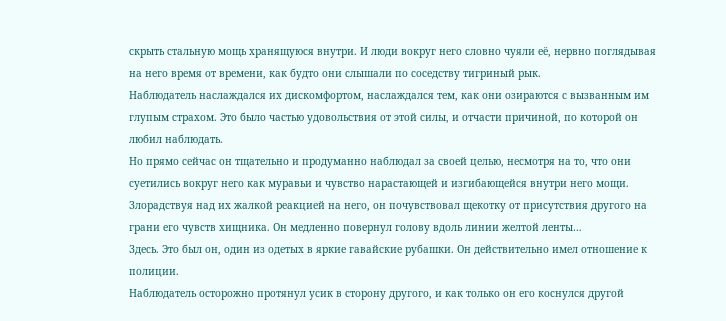скрыть стальную мощь хранящуюся внутри. И люди вокруг него словно чуяли её, нервно поглядывая на него время от времени, как будто они слышали по соседству тигриный рык.
Наблюдатель наслаждался их дискомфортом, наслаждался тем, как они озираются с вызванным им глупым страхом. Это было частью удовольствия от этой силы, и отчасти причиной, по которой он любил наблюдать.
Но прямо сейчас он тщательно и продуманно наблюдал за своей целью, несмотря на то, что они суетились вокруг него как муравьи и чувство нарастающей и изгибающейся внутри него мощи.
Злорадствуя над их жалкой реакцией на него, он почувствовал щекотку от присутствия другого на грани его чувств хищника. Он медленно повернул голову вдоль линии желтой ленты…
Здесь. Это был он, один из одетых в яркие гавайские рубашки. Он действительно имел отношение к полиции.
Наблюдатель осторожно протянул усик в сторону другого, и как только он его коснулся другой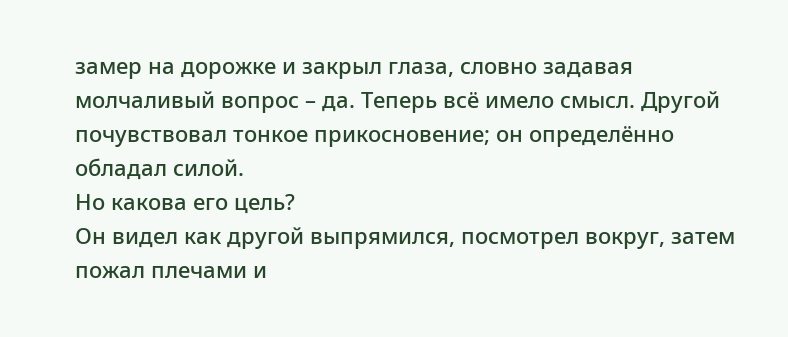замер на дорожке и закрыл глаза, словно задавая молчаливый вопрос – да. Теперь всё имело смысл. Другой почувствовал тонкое прикосновение; он определённо обладал силой.
Но какова его цель?
Он видел как другой выпрямился, посмотрел вокруг, затем пожал плечами и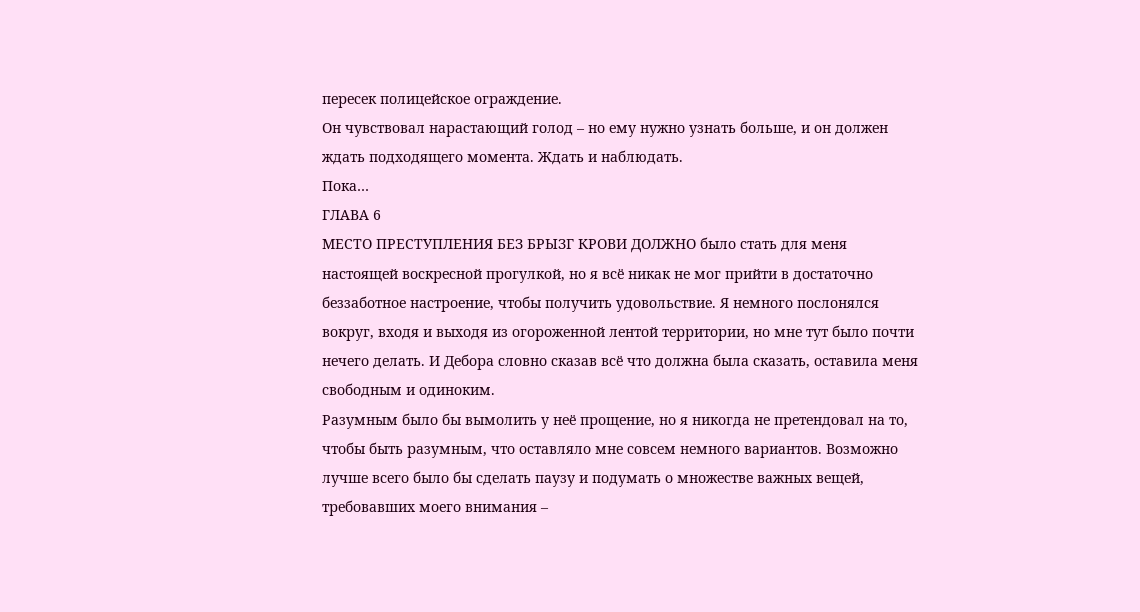пересек полицейское ограждение.
Он чувствовал нарастающий голод – но ему нужно узнать больше, и он должен ждать подходящего момента. Ждать и наблюдать.
Пока…
ГЛАВА 6
МЕСТО ПРЕСТУПЛЕНИЯ БЕЗ БРЫЗГ КРОВИ ДОЛЖНО было стать для меня настоящей воскресной прогулкой, но я всё никак не мог прийти в достаточно беззаботное настроение, чтобы получить удовольствие. Я немного послонялся вокруг, входя и выходя из огороженной лентой территории, но мне тут было почти нечего делать. И Дебора словно сказав всё что должна была сказать, оставила меня свободным и одиноким.
Разумным было бы вымолить у неё прощение, но я никогда не претендовал на то, чтобы быть разумным, что оставляло мне совсем немного вариантов. Возможно лучше всего было бы сделать паузу и подумать о множестве важных вещей, требовавших моего внимания –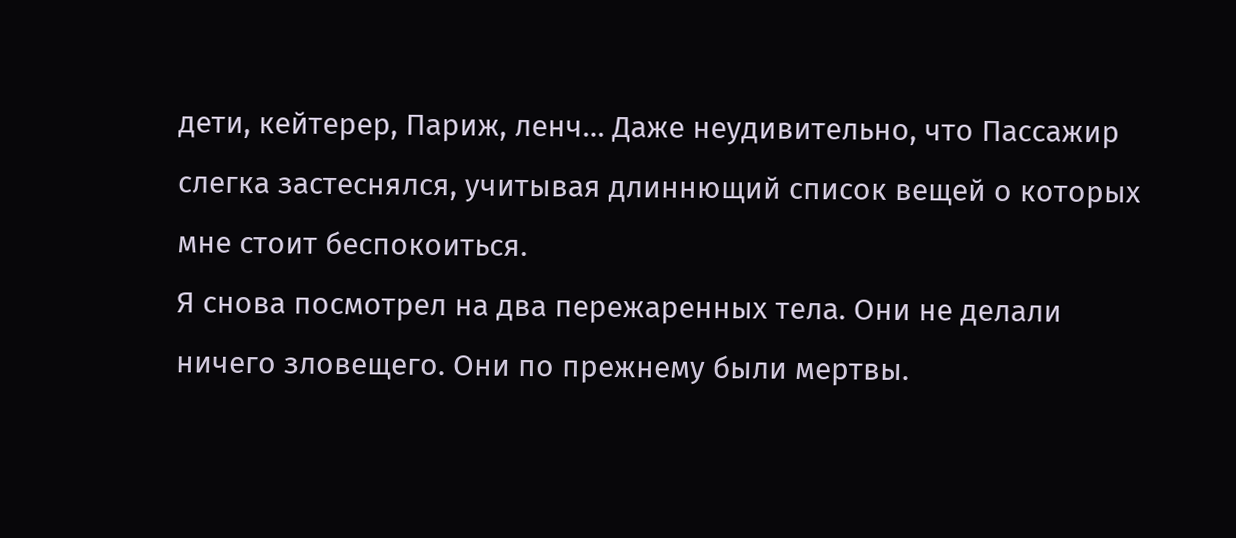дети, кейтерер, Париж, ленч… Даже неудивительно, что Пассажир слегка застеснялся, учитывая длиннющий список вещей о которых мне стоит беспокоиться.
Я снова посмотрел на два пережаренных тела. Они не делали ничего зловещего. Они по прежнему были мертвы.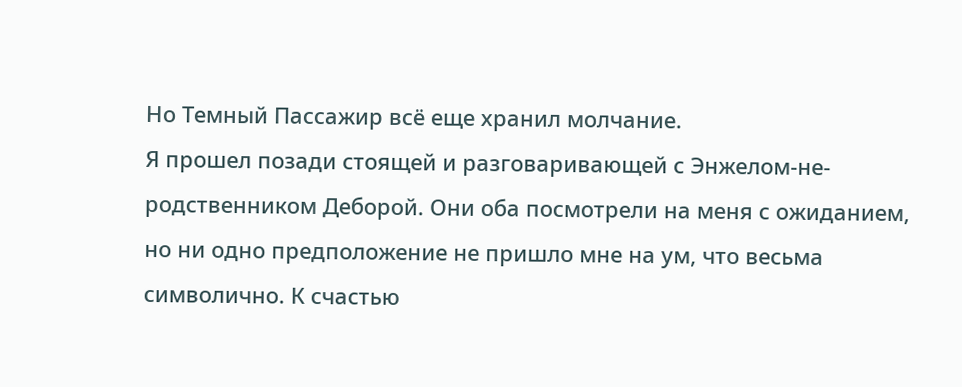Но Темный Пассажир всё еще хранил молчание.
Я прошел позади стоящей и разговаривающей с Энжелом-не-родственником Деборой. Они оба посмотрели на меня с ожиданием, но ни одно предположение не пришло мне на ум, что весьма символично. К счастью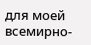для моей всемирно-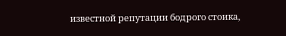известной репутации бодрого стоика,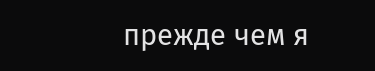прежде чем я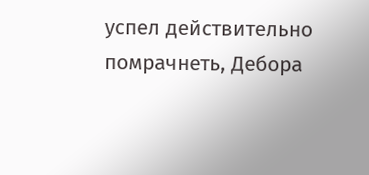успел действительно помрачнеть, Дебора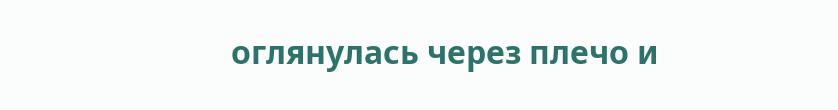оглянулась через плечо и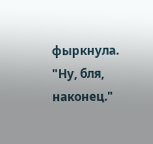фыркнула. "Ну, бля, наконец."